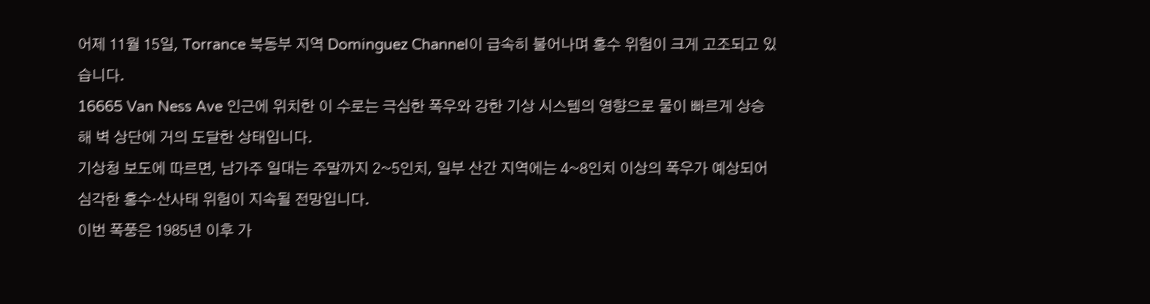어제 11월 15일, Torrance 북동부 지역 Dominguez Channel이 급속히 불어나며 홍수 위험이 크게 고조되고 있습니다.
16665 Van Ness Ave 인근에 위치한 이 수로는 극심한 폭우와 강한 기상 시스템의 영향으로 물이 빠르게 상승해 벽 상단에 거의 도달한 상태입니다.
기상청 보도에 따르면, 남가주 일대는 주말까지 2~5인치, 일부 산간 지역에는 4~8인치 이상의 폭우가 예상되어 심각한 홍수·산사태 위험이 지속될 전망입니다.
이번 폭풍은 1985년 이후 가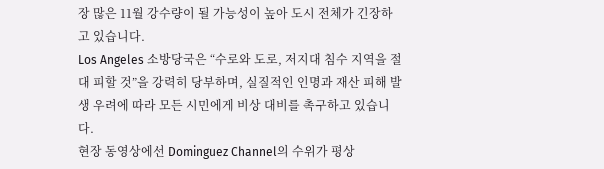장 많은 11월 강수량이 될 가능성이 높아 도시 전체가 긴장하고 있습니다.
Los Angeles 소방당국은 “수로와 도로, 저지대 침수 지역을 절대 피할 것”을 강력히 당부하며, 실질적인 인명과 재산 피해 발생 우려에 따라 모든 시민에게 비상 대비를 촉구하고 있습니다.
현장 동영상에선 Dominguez Channel의 수위가 평상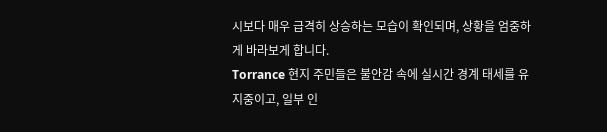시보다 매우 급격히 상승하는 모습이 확인되며, 상황을 엄중하게 바라보게 합니다.
Torrance 현지 주민들은 불안감 속에 실시간 경계 태세를 유지중이고, 일부 인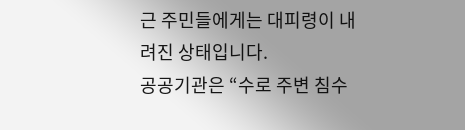근 주민들에게는 대피령이 내려진 상태입니다.
공공기관은 “수로 주변 침수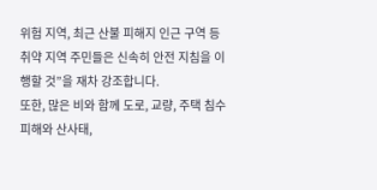위험 지역, 최근 산불 피해지 인근 구역 등 취약 지역 주민들은 신속히 안전 지침을 이행할 것”을 재차 강조합니다.
또한, 많은 비와 함께 도로, 교량, 주택 침수 피해와 산사태,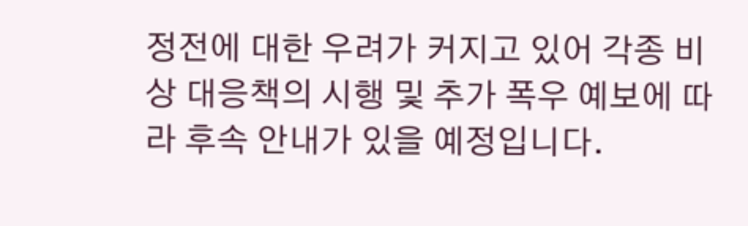정전에 대한 우려가 커지고 있어 각종 비상 대응책의 시행 및 추가 폭우 예보에 따라 후속 안내가 있을 예정입니다.